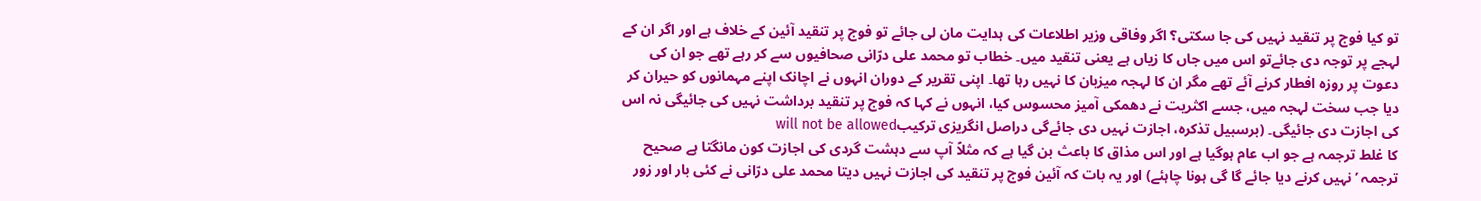تو کیا فوج پر تنقید نہیں کی جا سکتی؟ اگر وفاقی وزیر اطلاعات کی ہدایت مان لی جائے تو فوج پر تنقید آئین کے خلاف ہے اور اگر ان کے لہجے پر توجہ دی جائےتو اس میں جاں کا زیاں ہے یعنی تنقید میں۔ خطاب تو محمد علی درّانی صحافیوں سے کر رہے تھے جو ان کی دعوت پر روزہ افطار کرنے آئے تھے مگر ان کا لہجہ میزبان کا نہیں رہا تھا۔ اپنی تقریر کے دوران انہوں نے اچانک اپنے مہمانوں کو حیران کر دیا جب سخت لہجہ میں، جسے اکثریت نے دھمکی آمیز محسوس کیا، انہوں نے کہا کہ فوج پر تنقید برداشت نہیں کی جائیگی نہ اس کی اجازت دی جائیگی۔ (برسبیل تذکرہ، اجازت نہیں دی جائےگی دراصل انگریزی ترکیبwill not be allowed
کا غلط ترجمہ ہے جو اب عام ہوگیا ہے اور اس مذاق کا باعث بن گیا ہے کہ مثلاً آپ سے دہشت گردی کی اجازت کون مانگتا ہے صحیح ترجمہ ’نہیں کرنے دیا جائے گا گی ہونا چاہئے) اور یہ بات کہ آئین فوج پر تنقید کی اجازت نہیں دیتا محمد علی درّانی نے کئی بار اور زور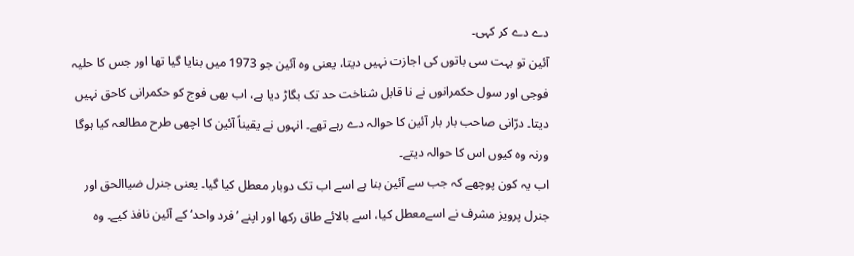دے دے کر کہی۔
آئین تو بہت سی باتوں کی اجازت نہیں دیتا، یعنی وہ آئین جو 1973 میں بنایا گیا تھا اور جس کا حلیہ فوجی اور سول حکمرانوں نے نا قابل شناخت حد تک بگاڑ دیا ہے، اب بھی فوج کو حکمرانی کاحق نہیں دیتا۔ درّانی صاحب بار بار آئین کا حوالہ دے رہے تھے۔ انہوں نے یقیناً آئین کا اچھی طرح مطالعہ کیا ہوگا ورنہ وہ کیوں اس کا حوالہ دیتے۔
اب یہ کون پوچھے کہ جب سے آئین بنا ہے اسے اب تک دوبار معطل کیا گیا۔ یعنی جنرل ضیاالحق اور جنرل پرویز مشرف نے اسےمعطل کیا، اسے بالائے طاق رکھا اور اپنے ’فرد واحد‘ کے آئین نافذ کیے۔ وہ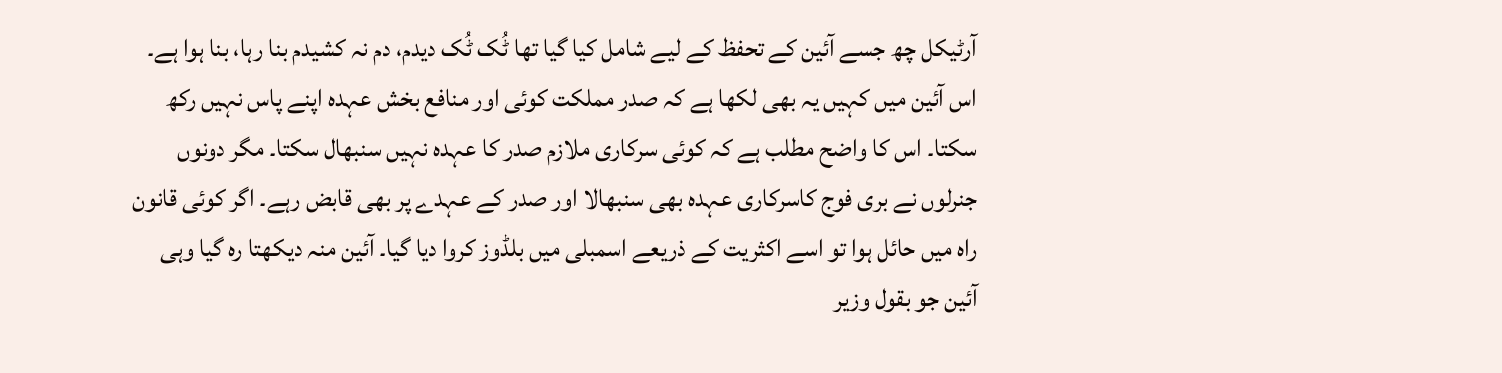آرٹیکل چھ جسے آئین کے تحفظ کے لیے شامل کیا گیا تھا ٹُک ٹُک دیدم، دم نہ کشیدم بنا رہا، بنا ہوا ہے۔
اس آئین میں کہیں یہ بھی لکھا ہے کہ صدر مملکت کوئی اور منافع بخش عہدہ اپنے پاس نہیں رکھ سکتا۔ اس کا واضح مطلب ہے کہ کوئی سرکاری ملازم صدر کا عہدہ نہیں سنبھال سکتا۔ مگر دونوں جنرلوں نے بری فوج کاسرکاری عہدہ بھی سنبھالا اور صدر کے عہدے پر بھی قابض رہے۔ اگر کوئی قانون راہ میں حائل ہوا تو اسے اکثریت کے ذریعے اسمبلی میں بلڈوز کروا دیا گیا۔ آئین منہ دیکھتا رہ گیا وہی آئین جو بقول وزیر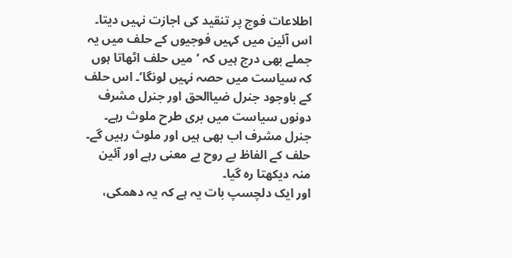اطلاعات فوج پر تنقید کی اجازت نہیں دیتا۔
اس آئین میں کہیں فوجیوں کے حلف میں یہ جملے بھی درج ہیں کہ ’میں حلف اٹھاتا ہوں کہ سیاست میں حصہ نہیں لونگا‘۔ اس حلف کے باوجود جنرل ضیاالحق اور جنرل مشرف دونوں سیاست میں بری طرح ملوث رہے۔ جنرل مشرف اب بھی ہیں اور ملوث رہیں گے۔ حلف کے الفاظ بے روح بے معنی رہے اور آئین منہ دیکھتا رہ گیا۔
اور ایک دلچسپ بات یہ ہے کہ یہ دھمکی،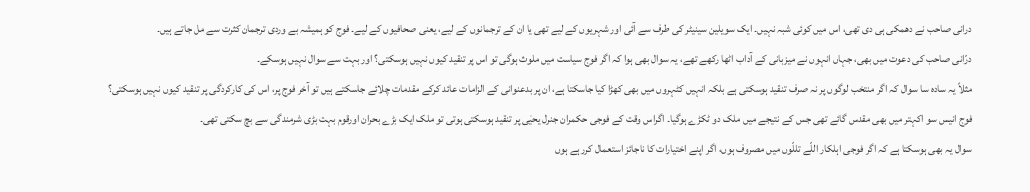درانی صاحب نے دھمکی ہی دی تھی، اس میں کوئی شبہ نہیں۔ ایک سویلین سینیٹر کی طرف سے آئی اور شہریوں کے لیے تھی یا ان کے ترجمانوں کے لیے، یعنی صحافیوں کے لیے۔ فوج کو ہمیشہ بے وردی ترجمان کثرت سے مل جاتے ہیں۔
درّانی صاحب کی دعوت میں بھی، جہاں انہوں نے میزبانی کے آداب اٹھا رکھے تھے، یہ سوال بھی ہوا کہ اگر فوج سیاست میں ملوث ہوگی تو اس پر تنقید کیوں نہیں ہوسکتی؟ اور بہت سے سوال نہیں ہوسکے۔
مثلاً یہ سادہ سا سوال کہ اگر منتخب لوگوں پر نہ صرف تنقید ہوسکتی ہے بلکہ انہیں کٹہروں میں بھی کھڑا کیا جاسکتا ہے، ان پر بدعنوانی کے الزامات عائد کرکے مقدمات چلائے جاسکتے ہیں تو آخر فوج پر، اس کی کارکردگی پر تنقید کیوں نہیں ہوسکتی؟
فوج انیس سو اکہتر میں بھی مقدس گائے تھی جس کے نتیجے میں ملک دو ٹکڑے ہوگیا۔ اگراس وقت کے فوجی حکمران جنرل یحیٰی پر تنقید ہوسکتی ہوتی تو ملک ایک بڑے بحران اورقوم بہت بڑی شرمندگی سے بچ سکتی تھی۔
سوال یہ بھی ہوسکتا ہے کہ اگر فوجی اہلکار اللّے تللّوں میں مصروف ہوں، اگر اپنے اختیارات کا ناجائز استعمال کررہے ہوں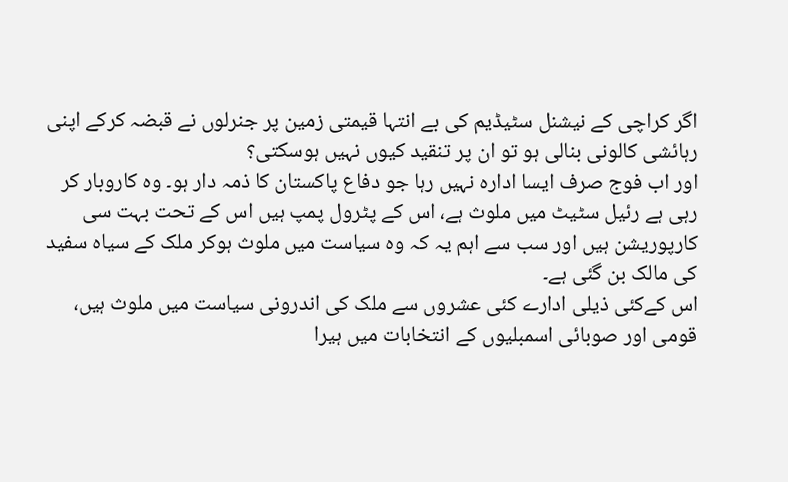اگر کراچی کے نیشنل سٹیڈیم کی بے انتہا قیمتی زمین پر جنرلوں نے قبضہ کرکے اپنی رہائشی کالونی بنالی ہو تو ان پر تنقید کیوں نہیں ہوسکتی؟
اور اب فوج صرف ایسا ادارہ نہیں رہا جو دفاع پاکستان کا ذمہ دار ہو۔ وہ کاروبار کر رہی ہے رئیل سٹیٹ میں ملوث ہے، اس کے پٹرول پمپ ہیں اس کے تحت بہت سی کارپوریشن ہیں اور سب سے اہم یہ کہ وہ سیاست میں ملوث ہوکر ملک کے سیاہ سفید کی مالک بن گئی ہے۔
اس کےکئی ذیلی ادارے کئی عشروں سے ملک کی اندرونی سیاست میں ملوث ہیں، قومی اور صوبائی اسمبلیوں کے انتخابات میں ہیرا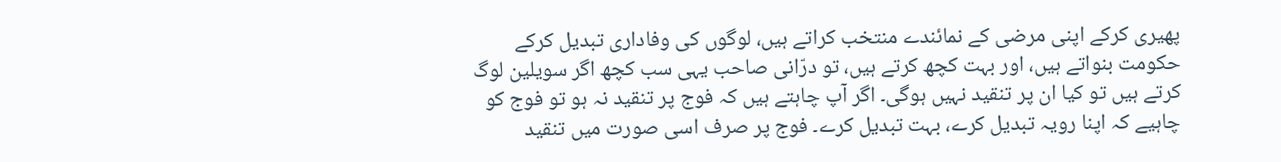پھیری کرکے اپنی مرضی کے نمائندے منتخب کراتے ہیں، لوگوں کی وفاداری تبدیل کرکے حکومت بنواتے ہیں، اور بہت کچھ کرتے ہیں، تو درّانی صاحب یہی سب کچھ اگر سویلین لوگ کرتے ہیں تو کیا ان پر تنقید نہیں ہوگی۔ اگر آپ چاہتے ہیں کہ فوج پر تنقید نہ ہو تو فوج کو چاہیے کہ اپنا رویہ تبدیل کرے، بہت تبدیل کرے۔ فوج پر صرف اسی صورت میں تنقید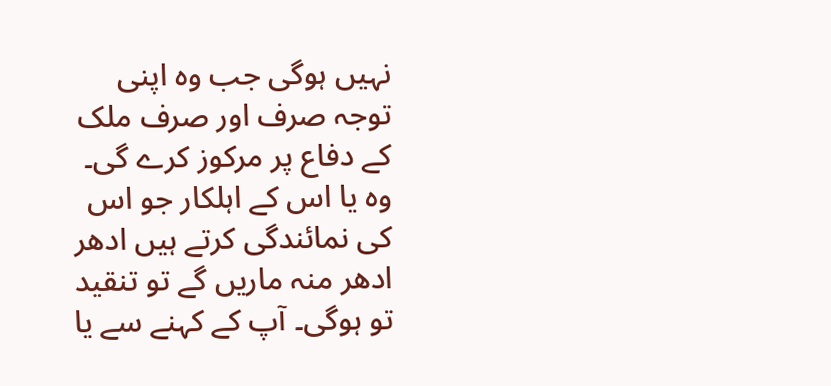نہیں ہوگی جب وہ اپنی توجہ صرف اور صرف ملک کے دفاع پر مرکوز کرے گی۔ وہ یا اس کے اہلکار جو اس کی نمائندگی کرتے ہیں ادھر ادھر منہ ماریں گے تو تنقید تو ہوگی۔ آپ کے کہنے سے یا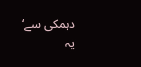دہمکی سے‘ یہ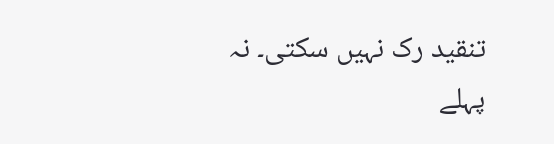تنقید رک نہیں سکتی۔ نہ پہلے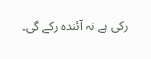رکی ہے نہ آئندہ رکے گی۔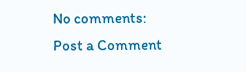No comments:
Post a Comment